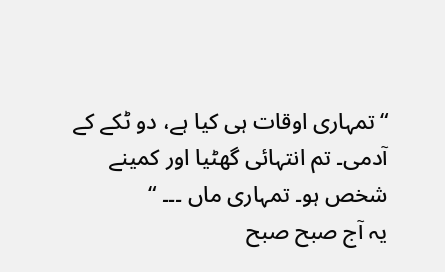“تمہاری اوقات ہی کیا ہے، دو ٹکے کے آدمی۔ تم انتہائی گھٹیا اور کمینے شخص ہو۔ تمہاری ماں ۔۔۔ “
یہ آج صبح صبح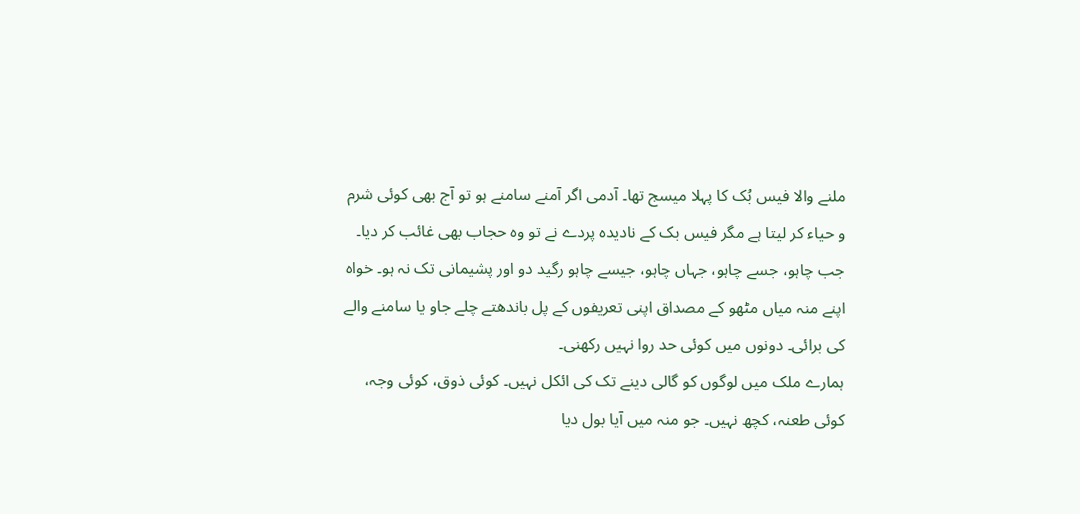ملنے والا فیس بُک کا پہلا میسج تھا۔ آدمی اگر آمنے سامنے ہو تو آج بھی کوئی شرم و حیاء کر لیتا ہے مگر فیس بک کے نادیدہ پردے نے تو وہ حجاب بھی غائب کر دیا۔ جب چاہو، جسے چاہو، جہاں چاہو، جیسے چاہو رگید دو اور پشیمانی تک نہ ہو۔ خواہ اپنے منہ میاں مٹھو کے مصداق اپنی تعریفوں کے پل باندھتے چلے جاو یا سامنے والے کی برائی۔ دونوں میں کوئی حد روا نہیں رکھنی۔
ہمارے ملک میں لوگوں کو گالی دینے تک کی ائکل نہیں۔ کوئی ذوق، کوئی وجہ، کوئی طعنہ، کچھ نہیں۔ جو منہ میں آیا بول دیا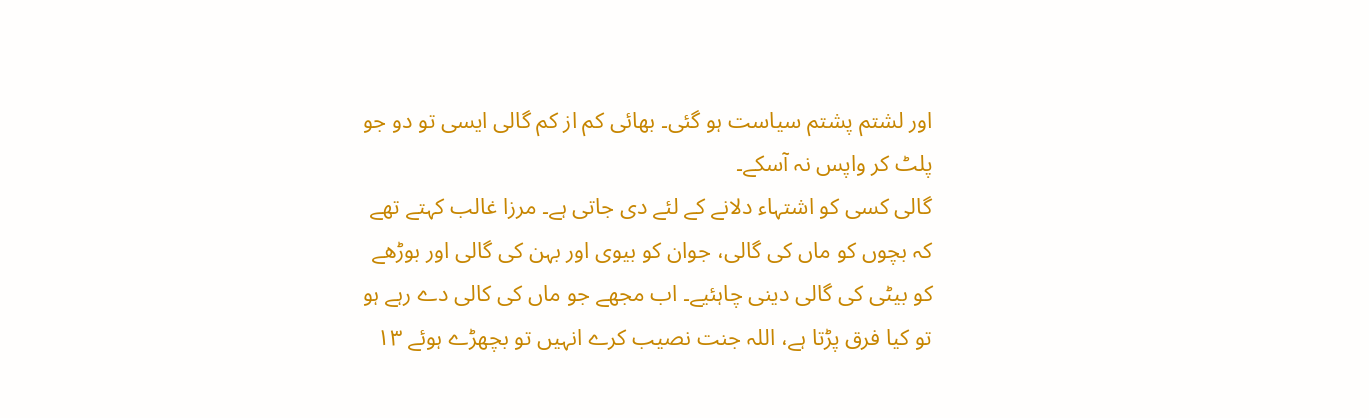اور لشتم پشتم سیاست ہو گئی۔ بھائی کم از کم گالی ایسی تو دو جو پلٹ کر واپس نہ آسکے۔
گالی کسی کو اشتہاء دلانے کے لئے دی جاتی ہے۔ مرزا غالب کہتے تھے کہ بچوں کو ماں کی گالی، جوان کو بیوی اور بہن کی گالی اور بوڑھے کو بیٹی کی گالی دینی چاہئیے۔ اب مجھے جو ماں کی کالی دے رہے ہو تو کیا فرق پڑتا ہے، اللہ جنت نصیب کرے انہیں تو بچھڑے ہوئے ۱۳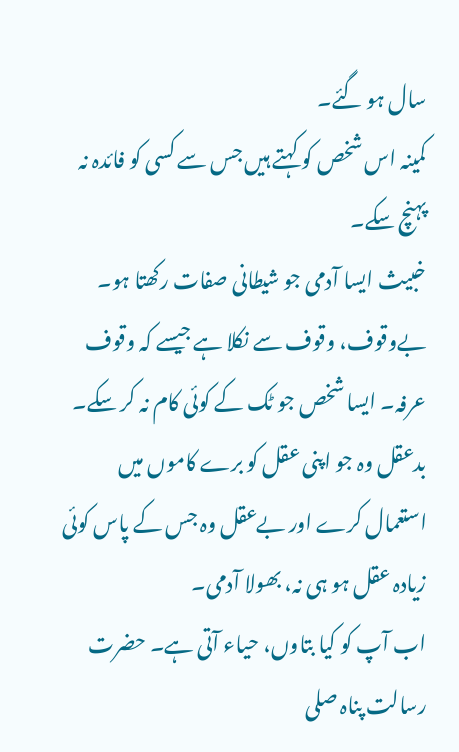سال ہو گئے۔
کمینہ اس شخص کو کہتے ہیں جس سے کسی کو فائدہ نہ پہنچ سکے۔
خبیث ایسا آدمی جو شیطانی صفات رکھتا ہو۔
بےوقوف، وقوف سے نکلا ہے جیسے کہ وقوف عرفہ۔ ایسا شخص جو ٹک کے کوئی کام نہ کر سکے۔ بدعقل وہ جو اپنی عقل کو برے کاموں میں استعمال کرے اور بےعقل وہ جس کے پاس کوئی زیادہ عقل ہو ہی نہ، بھولا آدمی۔
اب آپ کو کیا بتاوں، حیاء آتی ہے۔ حضرت رسالت پناہ صلی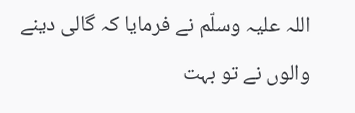اللہ علیہ وسلّم نے فرمایا کہ گالی دینے والوں نے تو بہت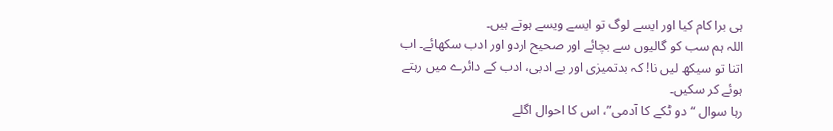ہی برا کام کیا اور ایسے لوگ تو ایسے ویسے ہوتے ہیں۔
اللہ ہم سب کو گالیوں سے بچائے اور صحیح اردو اور ادب سکھائے۔ اب اتنا تو سیکھ لیں نا! کہ بدتمیزی اور بے ادبی، ادب کے دائرے میں رہتے ہوئے کر سکیں۔
رہا سوال “دو ٹکے کا آدمی”، اس کا احوال اگلے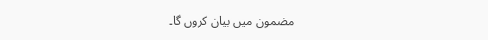مضمون میں بیان کروں گا۔